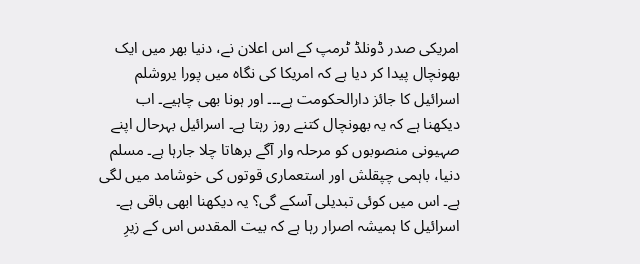امریکی صدر ڈونلڈ ٹرمپ کے اس اعلان نے، دنیا بھر میں ایک بھونچال پیدا کر دیا ہے کہ امریکا کی نگاہ میں پورا یروشلم اسرائیل کا جائز دارالحکومت ہے۔۔۔ اور ہونا بھی چاہیے۔ اب دیکھنا ہے کہ یہ بھونچال کتنے روز رہتا ہے۔ اسرائیل بہرحال اپنے صہیونی منصوبوں کو مرحلہ وار آگے برھاتا چلا جارہا ہے۔ مسلم دنیا، باہمی چپقلش اور استعماری قوتوں کی خوشامد میں لگی ہے۔ اس میں کوئی تبدیلی آسکے گی؟ یہ دیکھنا ابھی باقی ہے۔
اسرائیل کا ہمیشہ اصرار رہا ہے کہ بیت المقدس اس کے زیرِ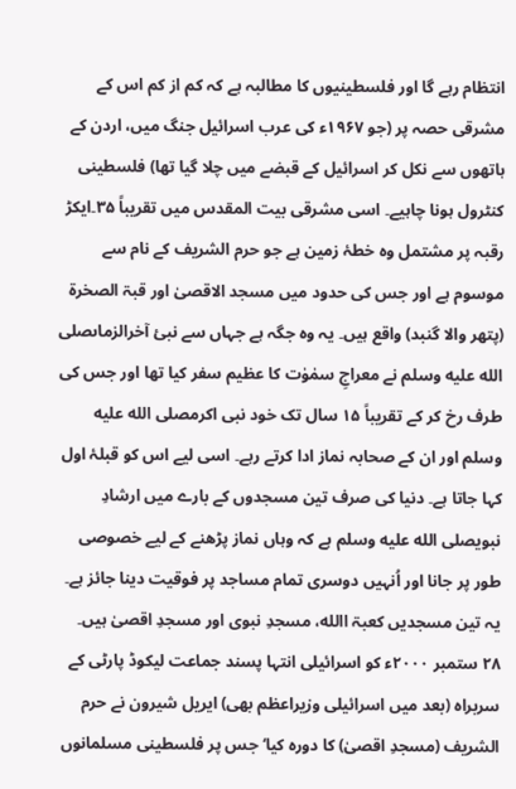انتظام رہے گا اور فلسطینیوں کا مطالبہ ہے کہ کم از کم اس کے مشرقی حصہ پر (جو ۱۹۶۷ء کی عرب اسرائیل جنگ میں، اردن کے ہاتھوں سے نکل کر اسرائیل کے قبضے میں چلا گیا تھا) فلسطینی کنٹرول ہونا چاہیے۔ اسی مشرقی بیت المقدس میں تقریباً ۳۵۔ایکڑ رقبہ پر مشتمل وہ خطۂ زمین ہے جو حرم الشریف کے نام سے موسوم ہے اور جس کی حدود میں مسجد الاقصیٰ اور قبۃ الصخرۃ (پتھر والا گنبد) واقع ہیں۔ یہ وہ جگہ ہے جہاں سے نبیٔ آخرالزماںصلى الله عليه وسلم نے معراجِ سمٰوٰت کا عظیم سفر کیا تھا اور جس کی طرف رخ کر کے تقریباً ۱۵ سال تک خود نبی اکرمصلى الله عليه وسلم اور ان کے صحابہ نماز ادا کرتے رہے۔ اسی لیے اس کو قبلۂ اول کہا جاتا ہے۔ دنیا کی صرف تین مسجدوں کے بارے میں ارشادِ نبویصلى الله عليه وسلم ہے کہ وہاں نماز پڑھنے کے لیے خصوصی طور پر جانا اور اُنہیں دوسری تمام مساجد پر فوقیت دینا جائز ہے۔ یہ تین مسجدیں کعبۃ االله، مسجدِ نبوی اور مسجدِ اقصیٰ ہیں۔
۲۸ ستمبر ۲۰۰۰ء کو اسرائیلی انتہا پسند جماعت لیکوڈ پارٹی کے سربراہ (بعد میں اسرائیلی وزیراعظم بھی) ایریل شیرون نے حرم الشریف (مسجدِ اقصیٰ) کا دورہ کیا‘ جس پر فلسطینی مسلمانوں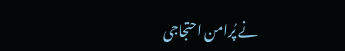نے پُرامن احتجاجی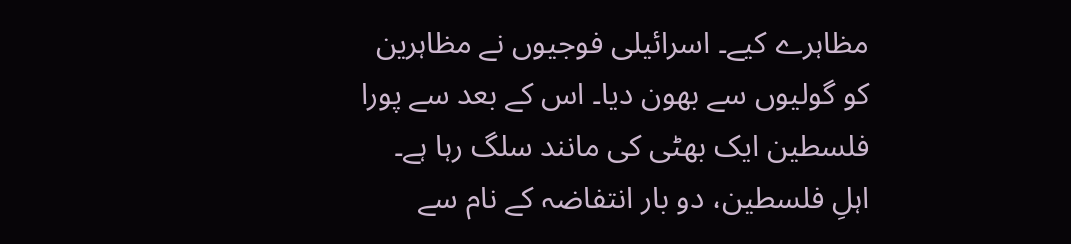مظاہرے کیے۔ اسرائیلی فوجیوں نے مظاہرین کو گولیوں سے بھون دیا۔ اس کے بعد سے پورا فلسطین ایک بھٹی کی مانند سلگ رہا ہے۔ اہلِ فلسطین، دو بار انتفاضہ کے نام سے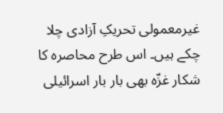غیرمعمولی تحریکِ آزادی چلا چکے ہیں۔ اس طرح محاصرہ کا شکار غزّہ بھی بار بار اسرائیلی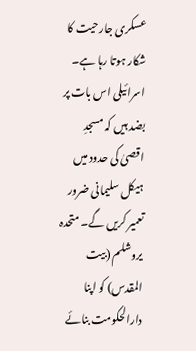عسکری جارحیت کا شکار ہوتا رہا ہے۔
اسرائیلی اس بات پر بضد ہیں کہ مسجدِ اقصیٰ کی حدود میں ہیکل سلیمانی ضرور تعمیر کریں گے۔ متحدہ یروشلم (بیت المقدس) کو اپنا دارالحکومت بنائے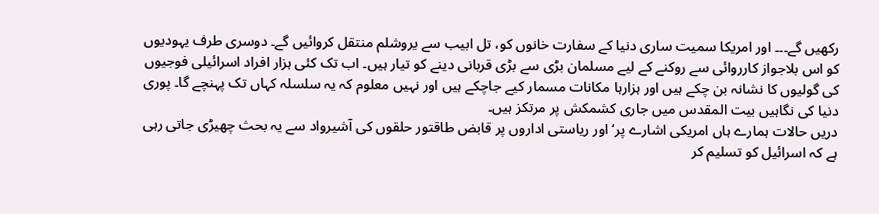رکھیں گے۔۔۔ اور امریکا سمیت ساری دنیا کے سفارت خانوں کو، تل ابیب سے یروشلم منتقل کروائیں گے۔ دوسری طرف یہودیوں کو اس بلاجواز کارروائی سے روکنے کے لیے مسلمان بڑی سے بڑی قربانی دینے کو تیار ہیں۔ اب تک کئی ہزار افراد اسرائیلی فوجیوں کی گولیوں کا نشانہ بن چکے ہیں اور ہزارہا مکانات مسمار کیے جاچکے ہیں اور نہیں معلوم کہ یہ سلسلہ کہاں تک پہنچے گا۔ پوری دنیا کی نگاہیں بیت المقدس میں جاری کشمکش پر مرتکز ہیں۔
دریں حالات ہمارے ہاں امریکی اشارے پر‘ اور ریاستی اداروں پر قابض طاقتور حلقوں کی آشیرواد سے یہ بحث چھیڑی جاتی رہی ہے کہ اسرائیل کو تسلیم کر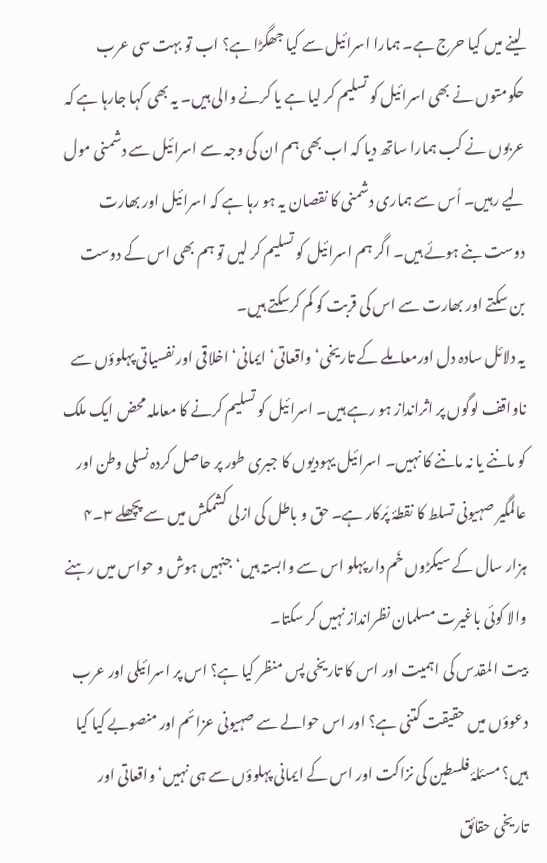لینے میں کیا حرج ہے۔ ہمارا اسرائیل سے کیا جھگڑا ہے؟ اب تو بہت سی عرب حکومتوں نے بھی اسرائیل کو تسلیم کر لیا ہے یا کرنے والی ہیں۔ یہ بھی کہا جارہا ہے کہ عربوں نے کب ہمارا ساتھ دیا کہ اب بھی ہم ان کی وجہ سے اسرائیل سے دشمنی مول لیے رہیں۔ اُس سے ہماری دشمنی کا نقصان یہ ہو رہا ہے کہ اسرائیل اور بھارت دوست بنے ہوئے ہیں۔ اگر ہم اسرائیل کو تسلیم کر لیں تو ہم بھی اس کے دوست بن سکتے اور بھارت سے اس کی قربت کو کم کرسکتے ہیں۔
یہ دلائل سادہ دل اورمعاملے کے تاریخی‘ واقعاتی‘ ایمانی‘ اخلاقی اور نفسیاتی پہلوؤں سے ناواقف لوگوں پر اثرانداز ہو رہے ہیں۔ اسرائیل کو تسلیم کرنے کا معاملہ محض ایک ملک کو ماننے یا نہ ماننے کا نہیں۔ اسرائیل یہودیوں کا جبری طور پر حاصل کردہ نسلی وطن اور عالمگیر صہیونی تسلط کا نقطۂ پَرکار ہے۔ حق و باطل کی ازلی کشمکش میں سے پچھلے ۳۔۴ ہزار سال کے سیکڑوں خَم دار پہلو اس سے وابستہ ہیں‘ جنہیں ہوش و حواس میں رہنے والا کوئی باغیرت مسلمان نظرانداز نہیں کر سکتا۔
بیت المقدس کی اہمیت اور اس کا تاریخی پس منظر کیا ہے؟ اس پر اسرائیلی اور عرب دعوؤں میں حقیقت کتنی ہے؟ اور اس حوالے سے صہیونی عزائم اور منصوبے کیا کیا ہیں؟ مسئلۂ فلسطین کی نزاکت اور اس کے ایمانی پہلوؤں سے ہی نہیں‘ واقعاتی اور تاریخی حقائق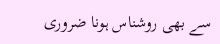سے بھی روشناس ہونا ضروری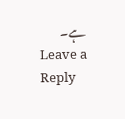ہے۔
Leave a Reply